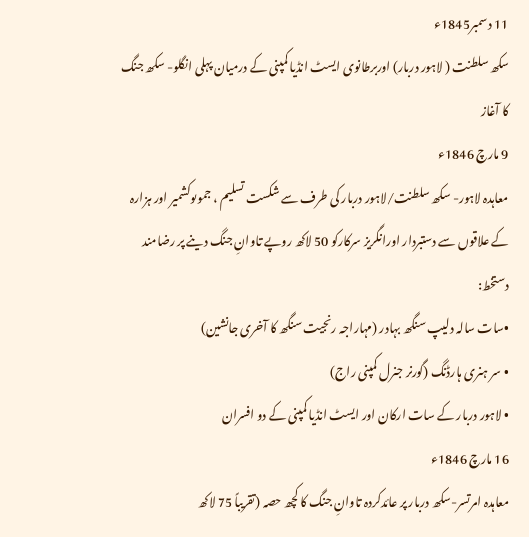11 دسمبر1845ء
سکھ سلطنت ( لاہور دربار) اوربرطانوی ایسٹ انڈیا کمپنی کے درمیان پہلی انگلو- سکھ جنگ کا آغاز
9 مارچ 1846ء
معاہدہ لاہور- سکھ سلطنت/لاہور دربار کی طرف سے شکست تسلیم ، جموںوکشمیر اور ہزارہ کے علاقوں سے دستبردار اورانگریز سرکارکو 50 لاکھ روپے تاوانِ جنگ دینے پر رضامند
دستخط:
•سات سالہ دلیپ سنگھ بہادر (مہاراجہ رنجیت سنگھ کا آخری جانشین)
• سر ہنری ہارڈنگ (گورنر جنرل کمپنی راج)
• لاہور دربار کے سات ارکان اور ایسٹ انڈیا کمپنی کے دو افسران
16 مارچ 1846ء
معاہدہ امرتسر-سکھ دربار پر عائدکردہ تاوانِ جنگ کا کچھ حصہ (تقریباً 75 لاکھ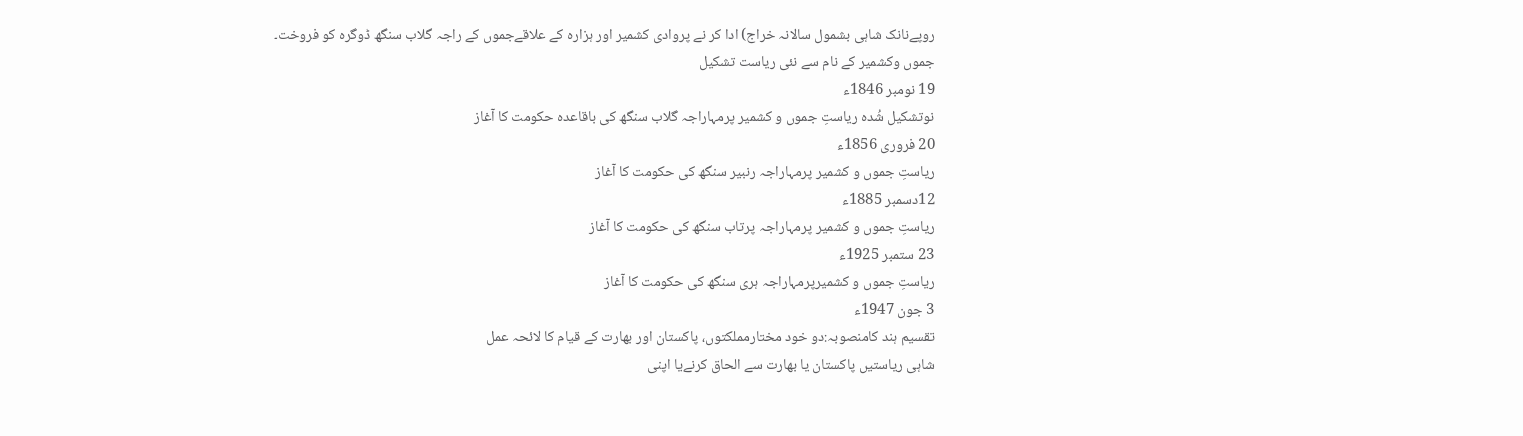روپےنانک شاہی بشمول سالانہ خراج) ادا کر نے پروادی کشمیر اور ہزارہ کے علاقےجموں کے راجہ گلاب سنگھ ڈوگرہ کو فروخت۔ جموں وکشمیر کے نام سے نئی ریاست تشکیل
19 نومبر 1846ء
نوتشکیل شُدہ ریاستِ جموں و کشمیر پرمہاراجہ گلاب سنگھ کی باقاعدہ حکومت کا آغاز
20 فروری 1856ء
ریاستِ جموں و کشمیر پرمہاراجہ رنبیر سنگھ کی حکومت کا آغاز
12دسمبر 1885ء
ریاستِ جموں و کشمیر پرمہاراجہ پرتاب سنگھ کی حکومت کا آغاز
23 ستمبر 1925ء
ریاستِ جموں و کشمیرپرمہاراجہ ہری سنگھ کی حکومت کا آغاز
3 جون 1947ء
تقسیم ہند کامنصوبہ:دو خود مختارمملکتوں، پاکستان اور بھارت کے قیام کا لائحہ عمل
شاہی ریاستیں پاکستان یا بھارت سے الحاق کرنےیا اپنی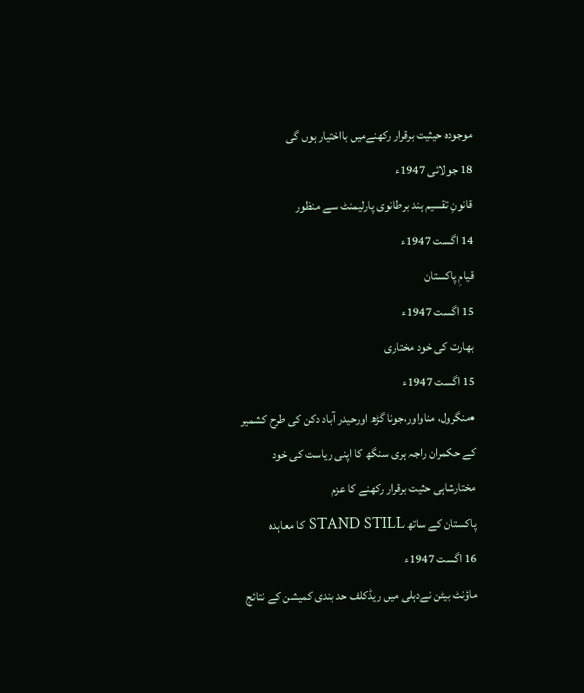موجودہ حیثیت برقرار رکھنےمیں بااختیار ہوں گی
18 جولائی 1947ء
قانونِ تقسیم ہند برطانوی پارلیمنٹ سے منظور
14 اگست 1947ء
قیامِ پاکستان
15 اگست 1947ء
بھارت کی خود مختاری
15 اگست 1947ء
•منگرول، مناواور،جونا گڑھ اورحیدر آباد دکن کی طرح کشمیر کے حکمران راجہ ہری سنگھ کا اپنی ریاست کی خود مختارشاہی حثیت برقرار رکھنے کا عزم
پاکستان کے ساتھ STAND STILL کا معاہدہ
16 اگست 1947ء
ماؤنٹ بیٹن نےدہلی میں ریڈکلف حد بندی کمیشن کے نتائج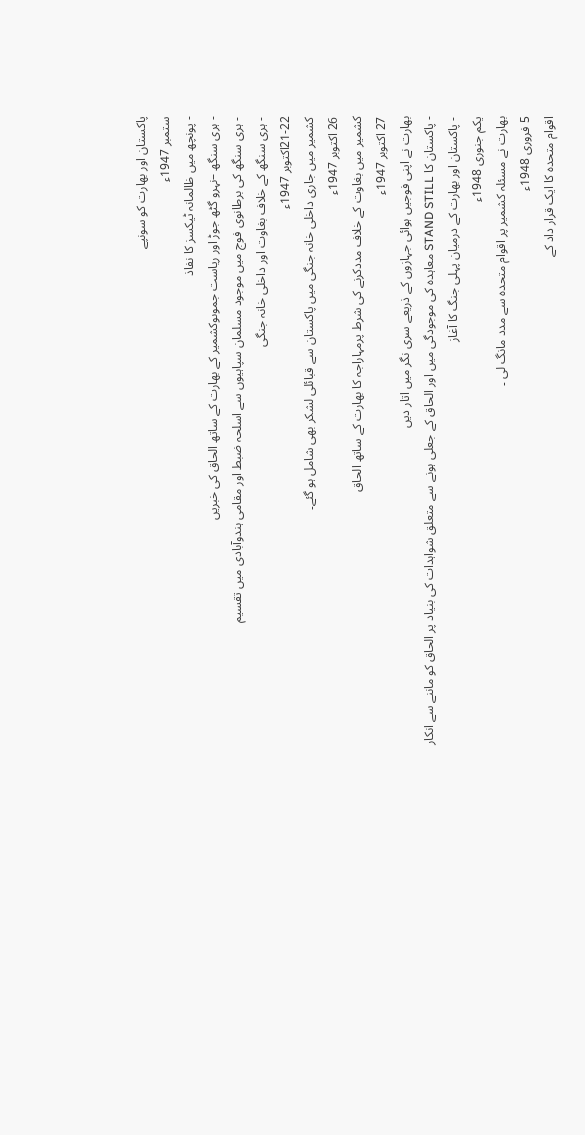پاکستان اور بھارت کو سونپے
ستمبر 1947ء
- پونچھ میں ظالمانہ ٹیکسز کا نفاذ
- ہری سنگھ –نہرو گٹھ جوڑ اور ریاست جموںوکشمیر کے بھارت کے ساتھ الحاق کی خبریں
- ہری سنگھ کی برطانوی فوج میں موجود مسلمان سپاہیوں سے اسلحہ ضبط اور مقامی ہندوآبادی میں تقسیم
- ہری سنگھ کے خلاف بغاوت اور داخلی خانہ جنگی
21-22اکتوبر 1947ء
کشمیر میں جاری داخلی خانہ جنگی میں پاکستان سے قبائلی لشکر بھی شامل ہو گئے۔
26 اکتوبر 1947ء
کشمیر میں بغاوت کے خلاف مددکرنے کی شرط پرمہاراجہ کا بھارت کے ساتھ الحاق
27 اکتوبر 1947ء
بھارت نے اپنی فوجیں ہوائی جہازوں کے ذریعے سری نگر میں اتار دیں
- پاکستان کا STAND STILL معاہدہ کی موجودگی میں اور الحاق کے جعلی ہونے سے متعلق شواہدات کی بنیاد پر الحاق کو ماننے سے انکار
- پاکستان اور بھارت کے درمیان پہلی جنگ کا آغاز
یکم جنوری 1948ء
بھارت نے مسئلہ کشمیر پر اقوام متحدہ سے مدد مانگ لی ۔
5 فروری 1948ء
اقوام متحدہ کا ایک قرار داد کے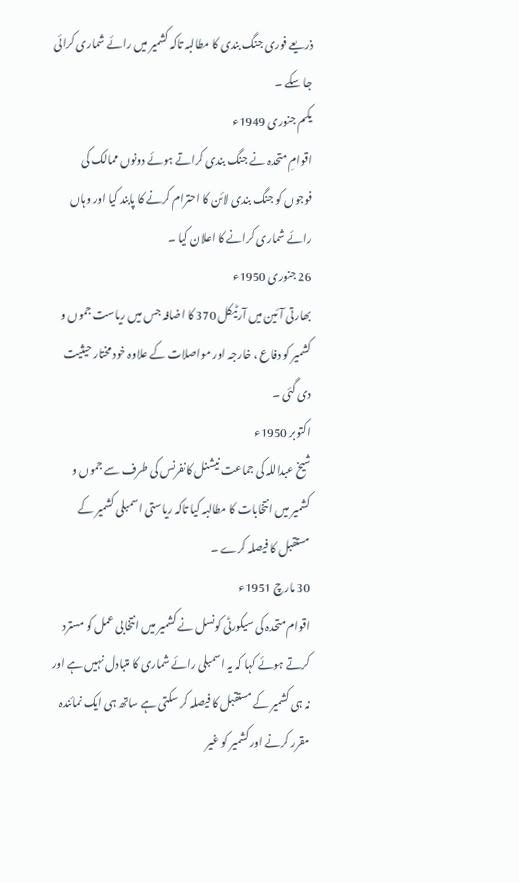ذریعے فوری جنگ بندی کا مطالبہ تاکہ کشمیر میں رائے شماری کرائی جا سکے ۔
یکم جنوری 1949ء
اقوامِ متحدہ نے جنگ بندی کراتے ہوئے دونوں ممالک کی فوجوں کو جنگ بندی لائن کا احترام کرنے کا پابند کیا اور وہاں رائے شماری کرانے کا اعلان کیا ۔
26 جنوری 1950ء
بھارتی آئین میں آرٹیکل 370 کا اضافہ جس میں ریاست جموں و کشمیر کو دفاع ، خارجہ اور مواصلات کے علاوہ خود مختار حیثیت دی گئی ۔
اکتوبر 1950ء
شیخ عبداللہ کی جماعت نیشنل کانفرنس کی طرف سے جموں و کشمیر میں انتخابات کا مطالبہ کیا تاکہ ریاستی اسمبلی کشمیر کے مستقبل کا فیصلہ کرے ۔
30 مارچ 1951ء
اقوام متحدہ کی سیکورٹی کونسل نے کشمیر میں انتخابی عمل کو مسترد کرتے ہوئے کہا کہ یہ اسمبلی رائے شماری کا متبادل نہیں ہے اور نہ ہی کشمیر کے مستقبل کا فیصلہ کر سکتی ہے ساتھ ہی ایک نمائندہ مقرر کرنے اور کشمیر کو غیر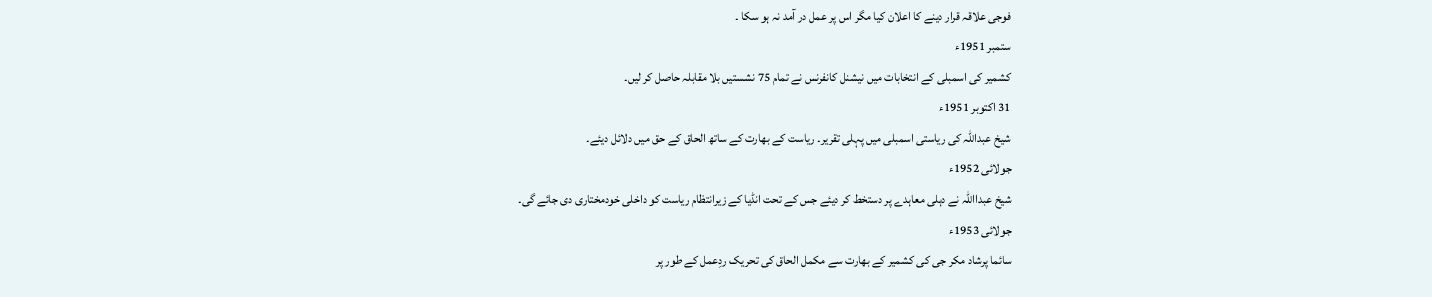فوجی علاقہ قرار دینے کا اعلان کیا مگر اس پر عمل در آمد نہ ہو سکا ۔
ستمبر 1951ء
کشمیر کی اسمبلی کے انتخابات میں نیشنل کانفرنس نے تمام 75 نشستیں بلا مقابلہ حاصل کر لیں۔
31 اکتوبر 1951ء
شیخ عبداللہ کی ریاستی اسمبلی میں پہلی تقریر۔ ریاست کے بھارت کے ساتھ الحاق کے حق میں دلائل دیئے۔
جولائی 1952ء
شیخ عبدااللہ نے دہلی معاہدے پر دستخط کر دیئے جس کے تحت انڈیا کے زیرانتظام ریاست کو داخلی خودمختاری دی جائے گی۔
جولائی 1953ء
سائما پرشاد مکر جی کی کشمیر کے بھارت سے مکمل الحاق کی تحریک ردِعمل کے طور پر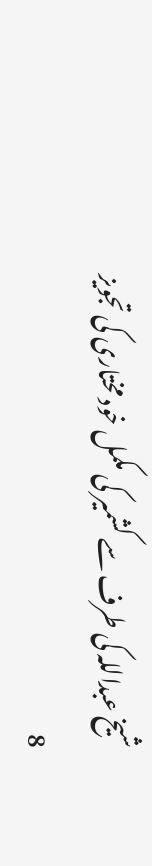شیخ عبداللہ کی طرف سے کشمیر کی مکمل خود مختاری کی تجویز
8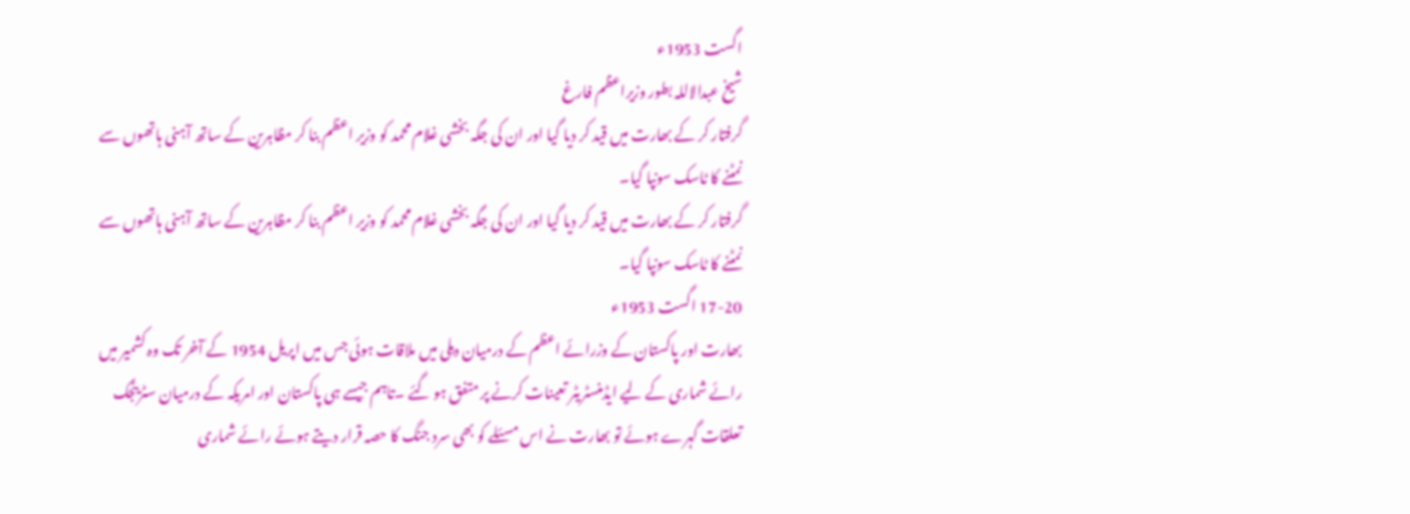اگست 1953ء
شیخ عبدالاللہ بطور وزیراعظم فارغ
گرفتار کر کے بھارت میں قید کر دیا گیا اور ان کی جگہ بخشی غلام محمد کو وزیر اعظم بنا کر مظاہرین کے ساتھ آہنی ہاتھوں سے نمٹنے کا ٹاسک سونپا گیا۔
گرفتار کر کے بھارت میں قید کر دیا گیا اور ان کی جگہ بخشی غلام محمد کو وزیر اعظم بنا کر مظاہرین کے ساتھ آہنی ہاتھوں سے نمٹنے کا ٹاسک سونپا گیا۔
17-20 اگست 1953ء
بھارت اور پاکستان کے وزرائے اعظم کے درمیان دہلی میں ملاقات ہوئی جس میں اپریل 1954 کے آخر تک وہ کشمیر میں رائے شماری کے لیے ایڈمنسٹریٹر تعینات کرنے پر متفق ہو گئے ۔تاہم جیسے ہی پاکستان اور امریکہ کے درمیان سٹریٹجک تعلقات گہرے ہوئے تو بھارت نے اس مسئلے کو بھی سرد جنگ کا حصہ قرار دیتے ہوئے رائے شماری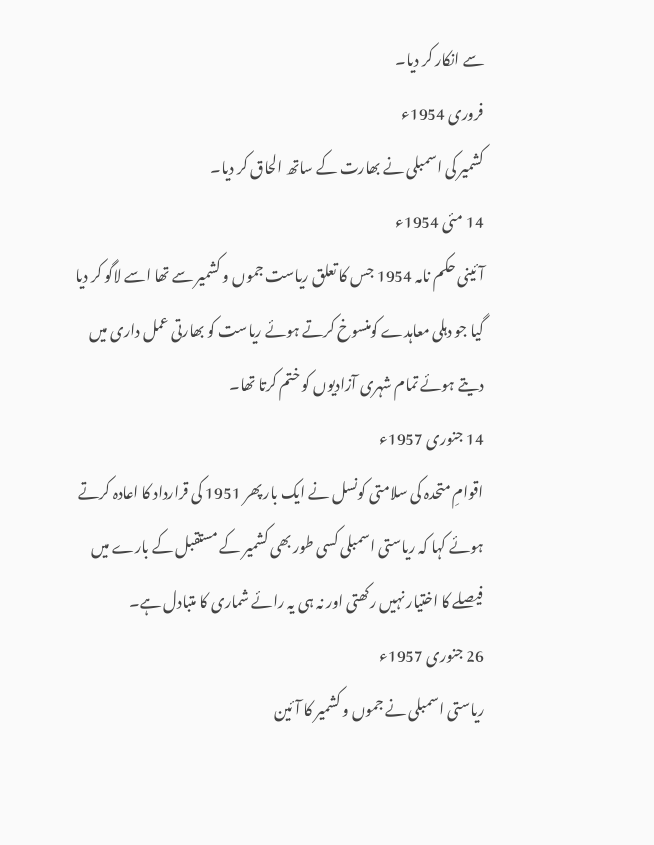سے انکار کر دیا۔
فروری 1954ء
کشمیر کی اسمبلی نے بھارت کے ساتھ الحاق کر دیا۔
14 مئی 1954ء
آئینی حکم نامہ 1954 جس کا تعلق ریاست جموں و کشمیر سے تھا اسے لاگو کر دیا گیا جو دہلی معاہدے کومنسوخ کرتے ہوئے ریاست کو بھارتی عمل داری میں دیتے ہوئے تمام شہری آزادیوں کو ختم کرتا تھا۔
14 جنوری 1957ء
اقوامِ متحدہ کی سلامتی کونسل نے ایک بار پھر 1951 کی قرارداد کا اعادہ کرتے ہوئے کہا کہ ریاستی اسمبلی کسی طور بھی کشمیر کے مستقبل کے بارے میں فیصلے کا اختیار نہیں رکھتی اور نہ ہی یہ رائے شماری کا متبادل ہے۔
26 جنوری 1957ء
ریاستی اسمبلی نے جموں و کشمیر کا آئین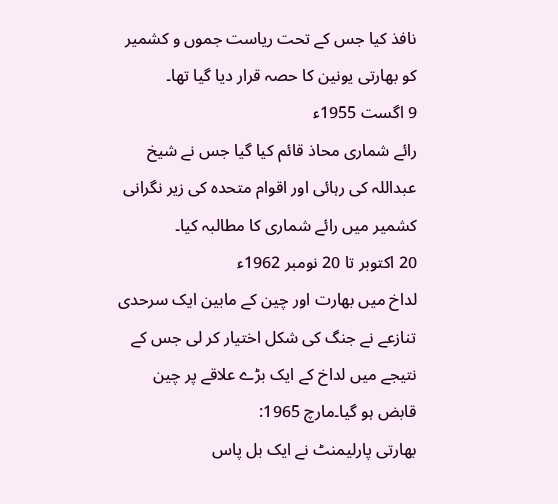نافذ کیا جس کے تحت ریاست جموں و کشمیر کو بھارتی یونین کا حصہ قرار دیا گیا تھا۔
9 اگست 1955ء
رائے شماری محاذ قائم کیا گیا جس نے شیخ عبداللہ کی رہائی اور اقوام متحدہ کی زیر نگرانی کشمیر میں رائے شماری کا مطالبہ کیا۔
20 اکتوبر تا 20 نومبر 1962ء
لداخ میں بھارت اور چین کے مابین ایک سرحدی تنازعے نے جنگ کی شکل اختیار کر لی جس کے نتیجے میں لداخ کے ایک بڑے علاقے پر چین قابض ہو گیا۔مارچ 1965:
بھارتی پارلیمنٹ نے ایک بل پاس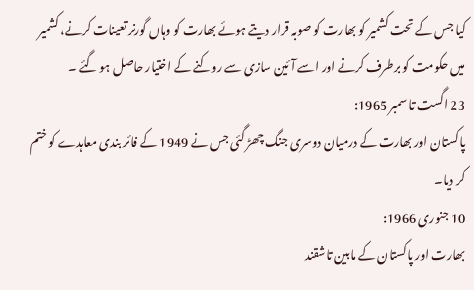کیا جس کے تحت کشمیر کو بھارت کو صوبہ قرار دیتے ہوئے بھارت کو وہاں گورنر تعینات کرنے، کشمیر میں حکومت کو برطرف کرنے اور اسے آئین سازی سے روکنے کے اختیار حاصل ہو گئے ۔
23 اگست تا سمبر 1965:
پاکستان اور بھارت کے درمیان دوسری جنگ چھڑ گئی جس نے 1949 کے فائر بندی معاہدے کو ختم کر دیا۔
10 جنوری 1966:
بھارت اور پاکستان کے مابین تاشقند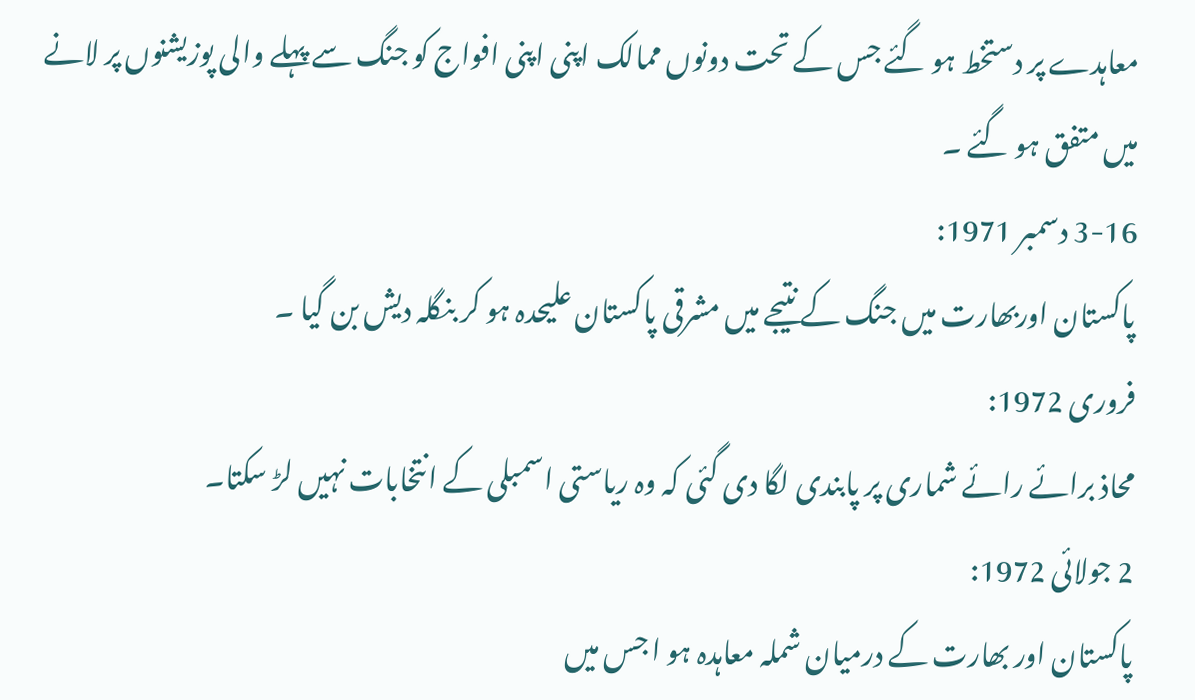معاہدے پر دستخط ہو گئے جس کے تحت دونوں ممالک اپنی اپنی افواج کو جنگ سے پہلے والی پوزیشنوں پر لانے میں متفق ہو گئے ۔
3-16 دسمبر 1971:
پاکستان اوربھارت میں جنگ کے نتیجے میں مشرقی پاکستان علیحدہ ہو کر بنگلہ دیش بن گیا ۔
فروری 1972:
محاذ برائے رائے شماری پر پابندی لگا دی گئی کہ وہ ریاستی اسمبلی کے انتخابات نہیں لڑ سکتا۔
2 جولائی 1972:
پاکستان اور بھارت کے درمیان شملہ معاہدہ ہو ا جس میں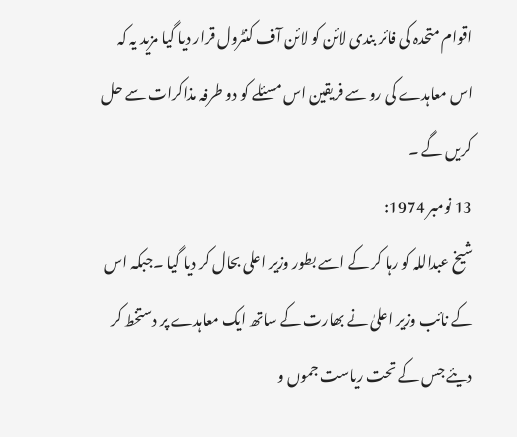اقوام متحدہ کی فائر بندی لائن کو لائن آف کنٹرول قرار دیا گیا مزید یہ کہ اس معاہدے کی رو سے فریقین اس مسئلے کو دو طرفہ مذاکرات سے حل کریں گے ۔
13 نومبر 1974:
شیخ عبداللہ کو رہا کر کے اسے بطور وزیر اعلی بحال کر دیا گیا ۔جبکہ اس کے نائب وزیر اعلیٰ نے بھارت کے ساتھ ایک معاہدے پر دستخط کر دیئے جس کے تحت ریاست جموں و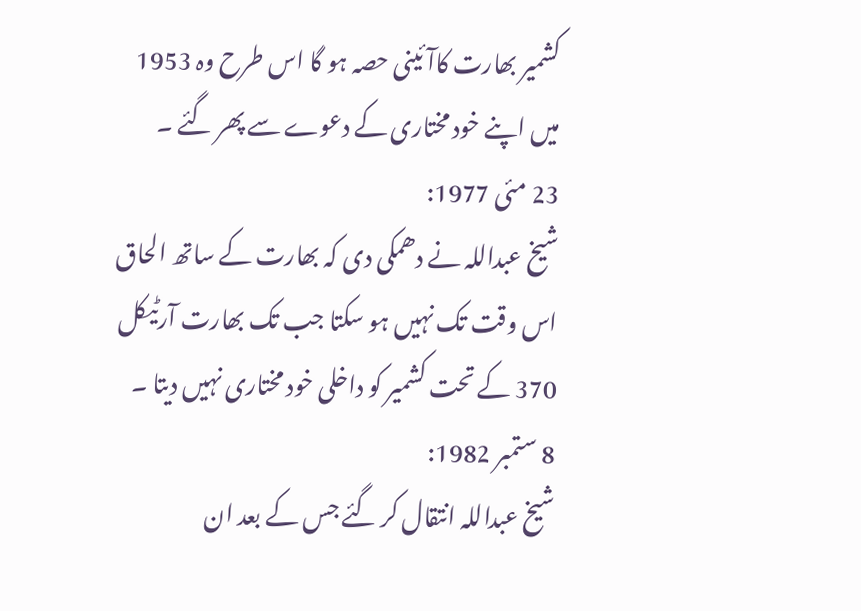کشمیر بھارت کاآئینی حصہ ہو گا اس طرح وہ 1953 میں اپنے خود مختاری کے دعوے سے پھر گئے ۔
23 مئی 1977:
شیخ عبداللہ نے دھمکی دی کہ بھارت کے ساتھ الحاق اس وقت تک نہیں ہو سکتا جب تک بھارت آرٹیکل 370 کے تحت کشمیر کو داخلی خود مختاری نہیں دیتا ۔
8 ستمبر 1982:
شیخ عبداللہ انتقال کر گئے جس کے بعد ان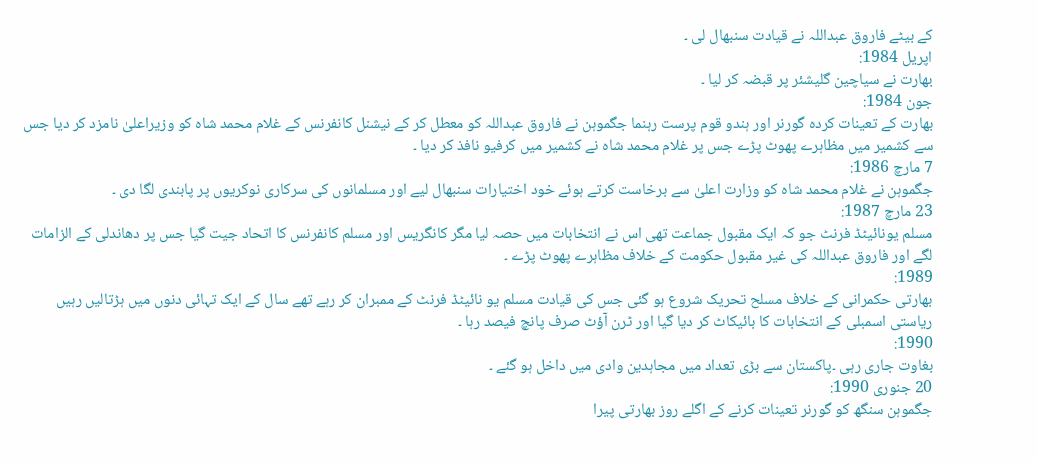کے بیٹے فاروق عبداللہ نے قیادت سنبھال لی ۔
اپریل 1984:
بھارت نے سیاچین گلیشئر پر قبضہ کر لیا ۔
جون 1984:
بھارت کے تعینات کردہ گورنر اور ہندو قوم پرست رہنما جگموہن نے فاروق عبداللہ کو معطل کر کے نیشنل کانفرنس کے غلام محمد شاہ کو وزیراعلیٰ نامزد کر دیا جس سے کشمیر میں مظاہرے پھوٹ پڑے جس پر غلام محمد شاہ نے کشمیر میں کرفیو نافذ کر دیا ۔
7 مارچ 1986:
جگموہن نے غلام محمد شاہ کو وزارت اعلیٰ سے برخاست کرتے ہوئے خود اختیارات سنبھال لیے اور مسلمانوں کی سرکاری نوکریوں پر پابندی لگا دی ۔
23 مارچ 1987:
مسلم یونائیٹڈ فرنٹ جو کہ ایک مقبول جماعت تھی اس نے انتخابات میں حصہ لیا مگر کانگریس اور مسلم کانفرنس کا اتحاد جیت گیا جس پر دھاندلی کے الزامات لگے اور فاروق عبداللہ کی غیر مقبول حکومت کے خلاف مظاہرے پھوٹ پڑے ۔
1989:
بھارتی حکمرانی کے خلاف مسلح تحریک شروع ہو گئی جس کی قیادت مسلم یو نائیٹڈ فرنٹ کے ممبران کر رہے تھے سال کے ایک تہائی دنوں میں ہڑتالیں رہیں ریاستی اسمبلی کے انتخابات کا بائیکاٹ کر دیا گیا اور ٹرن آؤٹ صرف پانچ فیصد رہا ۔
1990:
بغاوت جاری رہی ۔پاکستان سے بڑی تعداد میں مجاہدین وادی میں داخل ہو گئے ۔
20 جنوری 1990:
جگموہن سنگھ کو گورنر تعینات کرنے کے اگلے روز بھارتی پیرا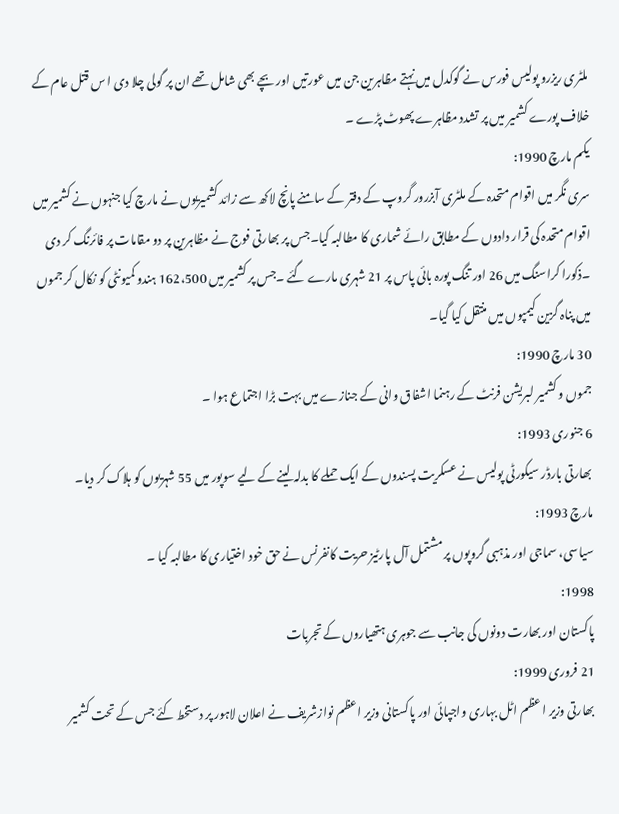ملٹری ریزرو پولیس فورس نے گوکدل میں نہتے مظاہرین جن میں عورتیں اور بچے بھی شامل تھے ان پر گولی چلا دی ا س قتل عام کے خلاف پورے کشمیر میں پر تشدد مظاہرے پھوٹ پڑے ۔
یکم مارچ 1990:
سری نگر میں اقوام متحدہ کے ملٹری آبزرور گروپ کے دفتر کے سامنے پانچ لاکھ سے زائد کشمیریوں نے مارچ کیا جنہوں نے کشمیر میں اقوام متحدہ کی قرار دادوں کے مطابق رائے شماری کا مطالبہ کیا۔جس پر بھارتی فوج نے مظاہرین پر دو مقامات پر فائرنگ کر دی ۔ذکورا کراسنگ میں 26 اور تنگ پورہ بائی پاس پر 21 شہری مارے گئے ۔جس پر کشمیر میں 162،500 ہندو کمیونٹی کو نکال کر جموں میں پناہ گزین کیمپوں میں منتقل کیا گیا۔
30 مارچ 1990:
جموں و کشمیر لبریشن فرنٹ کے رہنما اشفاق وانی کے جنازے میں بہت بڑا اجتماع ہوا ۔
6 جنوری 1993:
بھارتی بارڈر سیکورٹی پولیس نے عسکریت پسندوں کے ایک حملے کا بدلہ لینے کے لیے سوپور میں 55 شہریوں کو ہلاک کر دیا۔
مارچ 1993:
سیاسی، سماجی اور مذہبی گروپوں پر مشتمل آل پارٹیز حریت کانفرنس نے حق خود اختیاری کا مطالبہ کیا ۔
1998:
پاکستان اور بھارت دونوں کی جانب سے جوہری ہتھیاروں کے تجربات
21 فروری 1999:
بھارتی وزیر ا عظم اٹل بہاری واجپائی اور پاکستانی وزیر اعظم نوازشریف نے اعلان لاہور پر دستخط کئے جس کے تحت کشمیر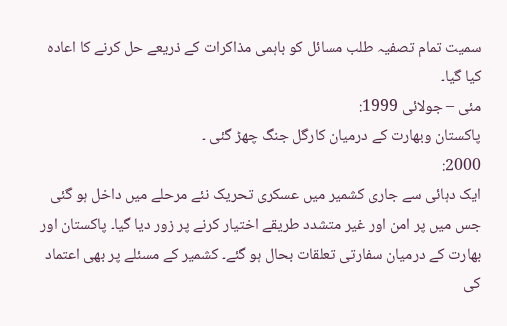سمیت تمام تصفیہ طلب مسائل کو باہمی مذاکرات کے ذریعے حل کرنے کا اعادہ کیا گیا۔
مئی – جولائی 1999:
پاکستان وبھارت کے درمیان کارگل جنگ چھڑ گئی ۔
2000:
ایک دہائی سے جاری کشمیر میں عسکری تحریک نئے مرحلے میں داخل ہو گئی جس میں پر امن اور غیر متشدد طریقے اختیار کرنے پر زور دیا گیا۔ پاکستان اور بھارت کے درمیان سفارتی تعلقات بحال ہو گئے۔ کشمیر کے مسئلے پر بھی اعتماد کی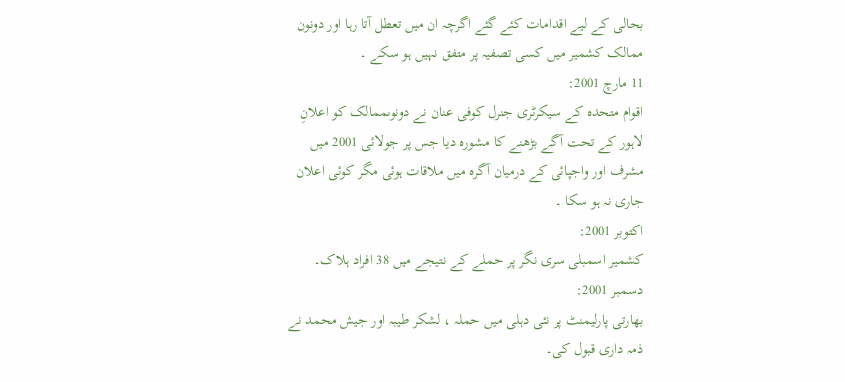بحالی کے لیے اقدامات کئے گئے اگرچہ ان میں تعطل آتا رہا اور دونون ممالک کشمیر میں کسی تصفیہ پر متفق نہیں ہو سکے ۔
11 مارچ 2001:
اقوام متحدہ کے سیکرٹری جنرل کوفی عنان نے دونوںممالک کو اعلانِ لاہور کے تحت آگے بڑھنے کا مشورہ دیا جس پر جولائی 2001 میں مشرف اور واجپائی کے درمیان آگرہ میں ملاقات ہوئی مگر کوئی اعلان جاری نہ ہو سکا ۔
اکتوبر 2001:
کشمیر اسمبلی سری نگر پر حملے کے نتیجے میں 38 افراد ہلاک۔
دسمبر 2001:
بھارتی پارلیمنٹ پر نئی دہلی میں حملہ ، لشکر طیبہ اور جیش محمد نے ذمہ داری قبول کی۔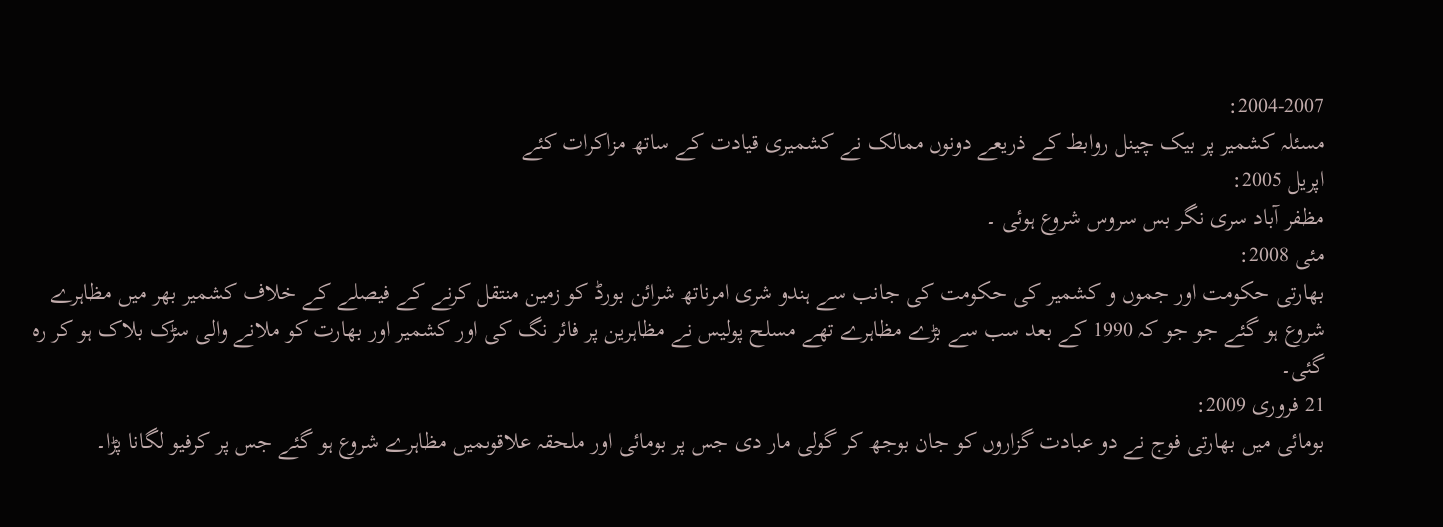2004-2007:
مسئلہ کشمیر پر بیک چینل روابط کے ذریعے دونوں ممالک نے کشمیری قیادت کے ساتھ مزاکرات کئے
اپریل 2005:
مظفر آباد سری نگر بس سروس شروع ہوئی ۔
مئی 2008:
بھارتی حکومت اور جموں و کشمیر کی حکومت کی جانب سے ہندو شری امرناتھ شرائن بورڈ کو زمین منتقل کرنے کے فیصلے کے خلاف کشمیر بھر میں مظاہرے شروع ہو گئے جو جو کہ 1990 کے بعد سب سے بڑے مظاہرے تھے مسلح پولیس نے مظاہرین پر فائر نگ کی اور کشمیر اور بھارت کو ملانے والی سڑک بلاک ہو کر رہ گئی۔
21 فروری 2009:
بومائی میں بھارتی فوج نے دو عبادت گزاروں کو جان بوجھ کر گولی مار دی جس پر بومائی اور ملحقہ علاقوںمیں مظاہرے شروع ہو گئے جس پر کرفیو لگانا پڑا۔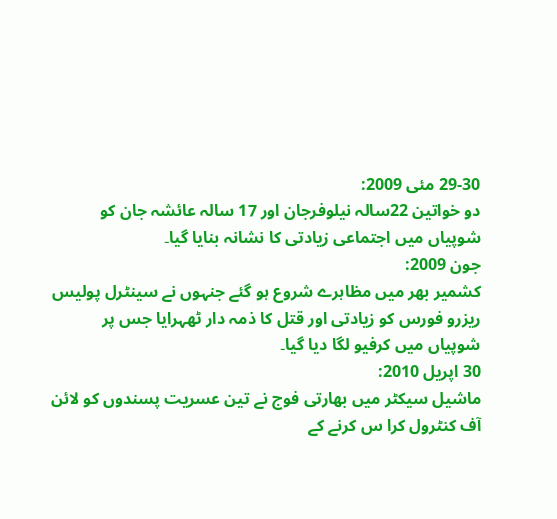29-30 مئی 2009:
دو خواتین 22سالہ نیلوفرجان اور 17 سالہ عائشہ جان کو شوپیاں میں اجتماعی زیادتی کا نشانہ بنایا گیا۔
جون 2009:
کشمیر بھر میں مظاہرے شروع ہو گئے جنہوں نے سینٹرل پولیس ریزرو فورس کو زیادتی اور قتل کا ذمہ دار ٹھہرایا جس پر شوپیاں میں کرفیو لگا دیا گیا۔
30 اپریل 2010:
ماشیل سیکٹر میں بھارتی فوج نے تین عسریت پسندوں کو لائن آف کنٹرول کرا س کرنے کے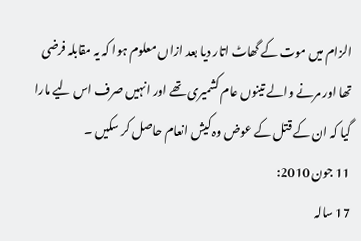الزام میں موت کے گھاٹ اتار دیا بعد ازاں معلوم ہوا کہ یہ مقابلہ فرضی تھا اور مرنے والے تینوں عام کشمیری تھے اور انہیں صرف اس لیے مارا گیا کہ ان کے قتل کے عوض وہ کیش انعام حاصل کر سکیں ۔
11 جون 2010:
17 سالہ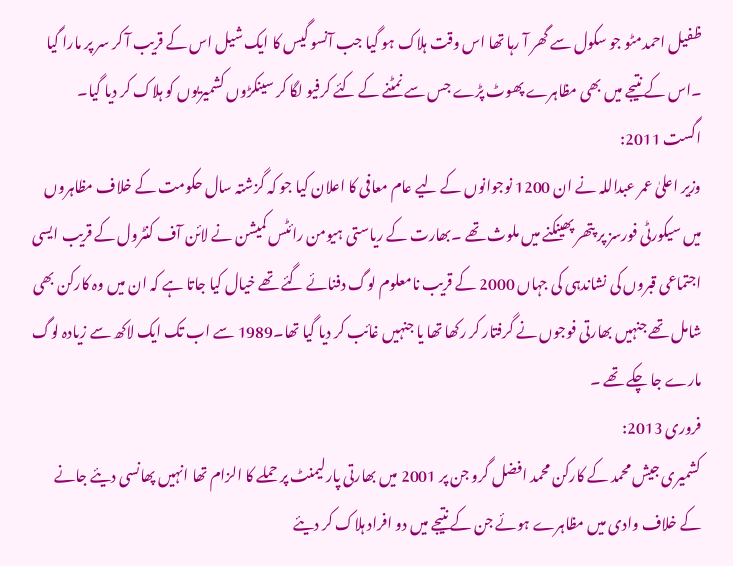ظفیل احمدمٹو جو سکول سے گھر آ رہا تھا اس وقت ہلاک ہو گیا جب آنسو گیس کا ایک شیل اس کے قریب آ کر سر پر مارا گیا ۔اس کے نتیجے میں بھی مظاہرے پھوٹ پڑے جس سے نمٹنے کے کئے کرفیو لگا کر سینکڑوں کشمیریوں کو ہلاک کر دیا گیا۔
اگست 2011:
وزیر اعلیٰ عمر عبداللہ نے ان 1200 نوجوانوں کے لیے عام معافی کا اعلان کیا جو کہ گزشتہ سال حکومت کے خلاف مظاہروں میں سیکورٹی فورسز پر پتھر پھینکنے میں ملوث تھے ۔بھارت کے ریاستی ہیومن رائٹس کمیشن نے لائن آف کنٹرول کے قریب ایسی اجتماعی قبروں کی نشاندہی کی جہاں 2000 کے قریب نامعلوم لوگ دفنائے گئے تھے خیال کیا جاتا ہے کہ ان میں وہ کارکن بھی شامل تھے جنہیں بھارتی فوجوں نے گرفتار کر رکھا تھا یا جنہیں غائب کر دیا گیا تھا۔1989 سے اب تک ایک لاکھ سے زیادہ لوگ مارے جا چکے تھے ۔
فروری 2013:
کشمیری جیش محمد کے کارکن محمد افضل گرو جن پر 2001 میں بھارتی پارلیمنٹ پر حملے کا الزام تھا انہیں پھانسی دیئے جانے کے خلاف وادی میں مظاہرے ہوئے جن کے نتیجے میں دو افراد ہلاک کر دیئے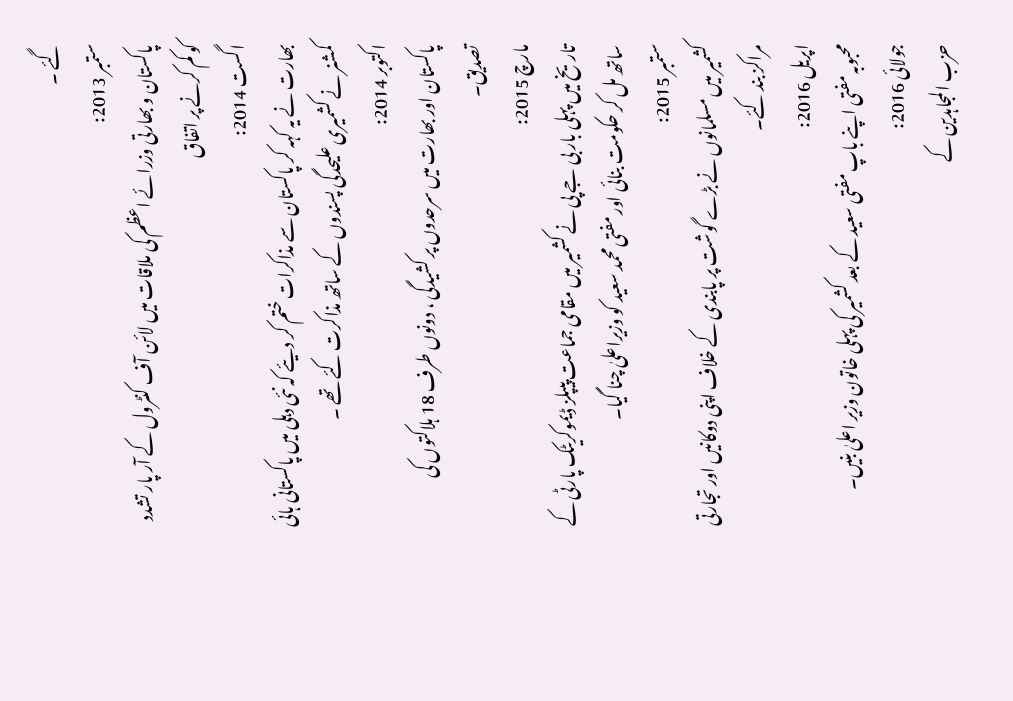گئے ۔
ستمبر 2013:
پاکستان و بھارتی وزرائے اعظم کی ملاقات میں لائن آف کنٹرول کے آر پار تشدد کو کم کرنے پر اتفاق
اگست 2014:
بھارت نے یہ کہہ کر پاکستان سے مذاکرات ختم کر دیئے کہ نئی دہلی میں پاکستانی ہائی کمشنر نے کشمیری علیحدگی پسندوں کے ساتھ مذاکرت کئے تھے ۔
اکتوبر 2014:
پاکستان اور بھارت میں سرحدوں پر کشیدگی ، دونوں طرف 18 ہلاکتوں کی تصدیق۔
مارچ 2015:
تاریخ میں پہلی بار بی جے پی نے کشمیر میں مقامی جماعت پیپلز ڈیموکریٹک پارٹی کے ساتھ مل کر حکومت بنائی اور مفتی محمد سعید کو وزیراعلیٰ چنا گیا۔
ستمبر 2015:
کشمیر میں مسلمانوں نے بڑے گوشت پر پابندی کے خلاف اپنی دوکانیں اور تجارتی مراکز بند کئے۔
اپریل 2016:
محبوبہ مفتی اپنے باپ مفتی سعید کے بعد کشمیر کی پہلی خاتون وزیر اعلیٰ بنیں۔
جولائی 2016:
حزب المجاہدین کے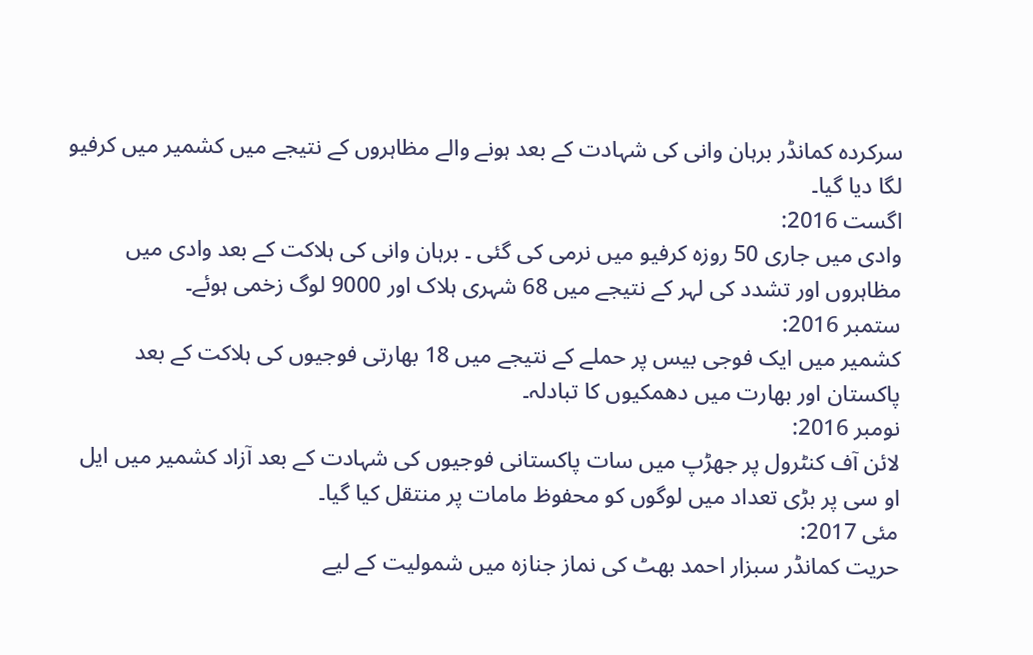سرکردہ کمانڈر برہان وانی کی شہادت کے بعد ہونے والے مظاہروں کے نتیجے میں کشمیر میں کرفیو لگا دیا گیا۔
اگست 2016:
وادی میں جاری 50 روزہ کرفیو میں نرمی کی گئی ۔ برہان وانی کی ہلاکت کے بعد وادی میں مظاہروں اور تشدد کی لہر کے نتیجے میں 68 شہری ہلاک اور 9000 لوگ زخمی ہوئے۔
ستمبر 2016:
کشمیر میں ایک فوجی بیس پر حملے کے نتیجے میں 18 بھارتی فوجیوں کی ہلاکت کے بعد پاکستان اور بھارت میں دھمکیوں کا تبادلہ۔
نومبر 2016:
لائن آف کنٹرول پر جھڑپ میں سات پاکستانی فوجیوں کی شہادت کے بعد آزاد کشمیر میں ایل او سی پر بڑی تعداد میں لوگوں کو محفوظ مامات پر منتقل کیا گیا۔
مئی 2017:
حریت کمانڈر سبزار احمد بھٹ کی نماز جنازہ میں شمولیت کے لیے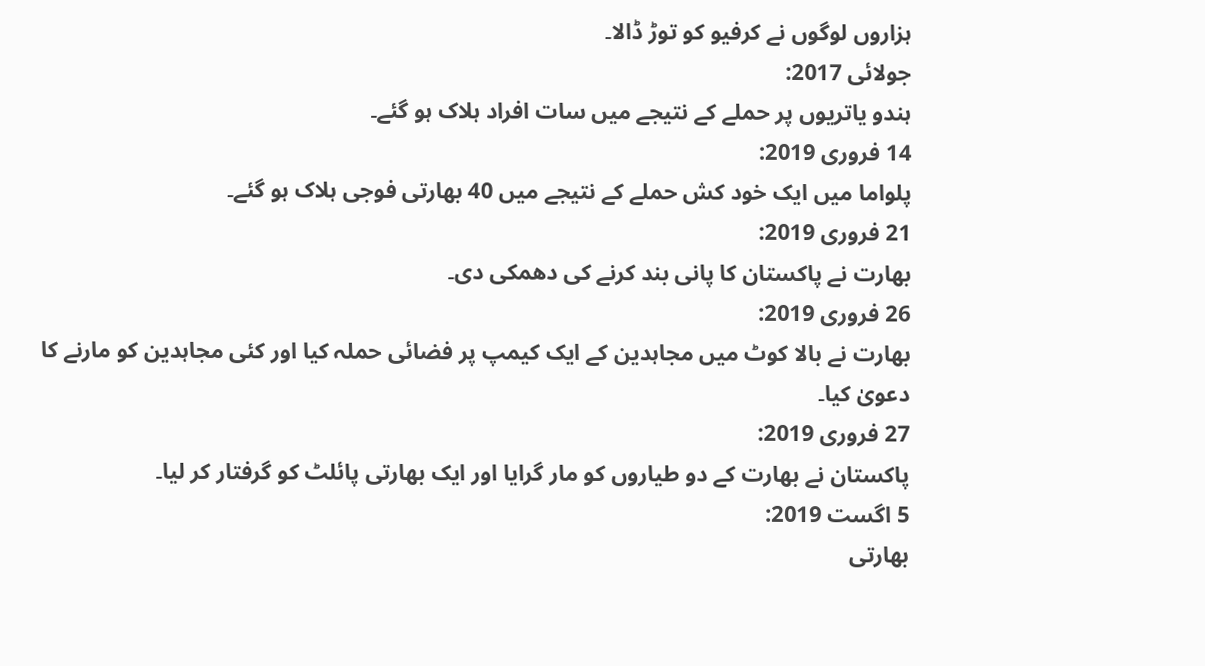ہزاروں لوگوں نے کرفیو کو توڑ ڈالا۔
جولائی 2017:
ہندو یاتریوں پر حملے کے نتیجے میں سات افراد ہلاک ہو گئے۔
14 فروری 2019:
پلواما میں ایک خود کش حملے کے نتیجے میں 40 بھارتی فوجی ہلاک ہو گئے۔
21 فروری 2019:
بھارت نے پاکستان کا پانی بند کرنے کی دھمکی دی۔
26 فروری 2019:
بھارت نے بالا کوٹ میں مجاہدین کے ایک کیمپ پر فضائی حملہ کیا اور کئی مجاہدین کو مارنے کا دعویٰ کیا۔
27 فروری 2019:
پاکستان نے بھارت کے دو طیاروں کو مار گرایا اور ایک بھارتی پائلٹ کو گرفتار کر لیا۔
5 اگست 2019:
بھارتی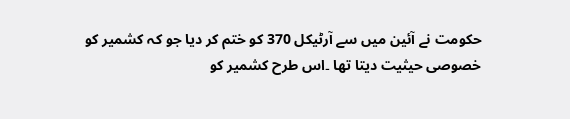حکومت نے آئین میں سے آرٹیکل 370 کو ختم کر دیا جو کہ کشمیر کو خصوصی حیثیت دیتا تھا ۔اس طرح کشمیر کو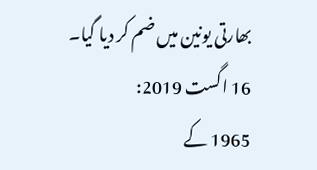بھارتی یونین میں ضم کر دیا گیا۔
16 اگست 2019:
1965 کے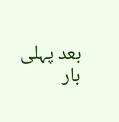بعد پہلی بار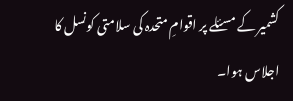کشمیر کے مسئلے پر اقوامِ متحدہ کی سلامتی کونسل کا اجلاس ہوا۔